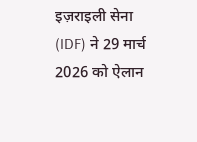इज़राइली सेना (IDF) ने 29 मार्च 2026 को ऐलान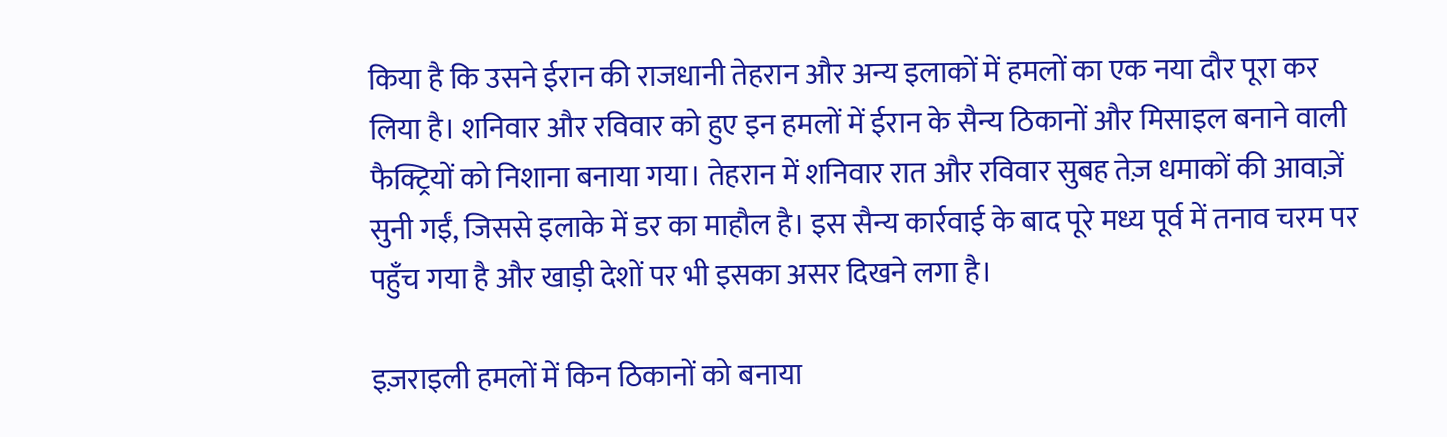किया है कि उसने ईरान की राजधानी तेहरान और अन्य इलाकों में हमलों का एक नया दौर पूरा कर लिया है। शनिवार और रविवार को हुए इन हमलों में ईरान के सैन्य ठिकानों और मिसाइल बनाने वाली फैक्ट्रियों को निशाना बनाया गया। तेहरान में शनिवार रात और रविवार सुबह तेज़ धमाकों की आवाज़ें सुनी गईं, जिससे इलाके में डर का माहौल है। इस सैन्य कार्रवाई के बाद पूरे मध्य पूर्व में तनाव चरम पर पहुँच गया है और खाड़ी देशों पर भी इसका असर दिखने लगा है।

इज़राइली हमलों में किन ठिकानों को बनाया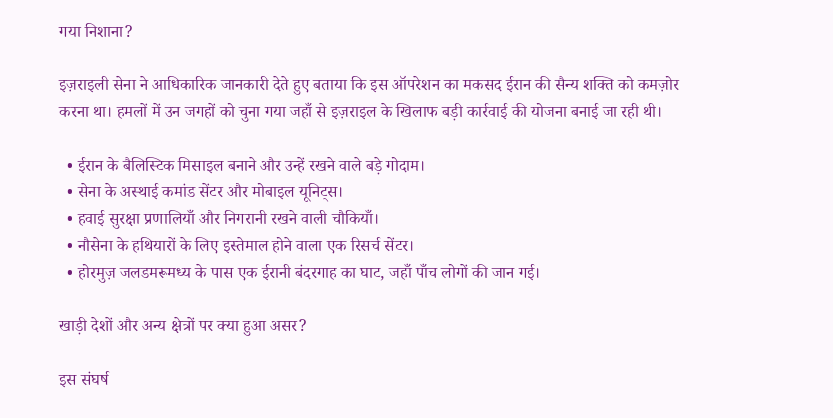गया निशाना?

इज़राइली सेना ने आधिकारिक जानकारी देते हुए बताया कि इस ऑपरेशन का मकसद ईरान की सैन्य शक्ति को कमज़ोर करना था। हमलों में उन जगहों को चुना गया जहाँ से इज़राइल के खिलाफ बड़ी कार्रवाई की योजना बनाई जा रही थी।

  • ईरान के बैलिस्टिक मिसाइल बनाने और उन्हें रखने वाले बड़े गोदाम।
  • सेना के अस्थाई कमांड सेंटर और मोबाइल यूनिट्स।
  • हवाई सुरक्षा प्रणालियाँ और निगरानी रखने वाली चौकियाँ।
  • नौसेना के हथियारों के लिए इस्तेमाल होने वाला एक रिसर्च सेंटर।
  • होरमुज़ जलडमरूमध्य के पास एक ईरानी बंदरगाह का घाट, जहाँ पाँच लोगों की जान गई।

खाड़ी देशों और अन्य क्षेत्रों पर क्या हुआ असर?

इस संघर्ष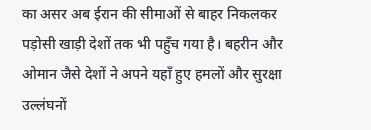का असर अब ईरान की सीमाओं से बाहर निकलकर पड़ोसी खाड़ी देशों तक भी पहुँच गया है। बहरीन और ओमान जैसे देशों ने अपने यहाँ हुए हमलों और सुरक्षा उल्लंघनों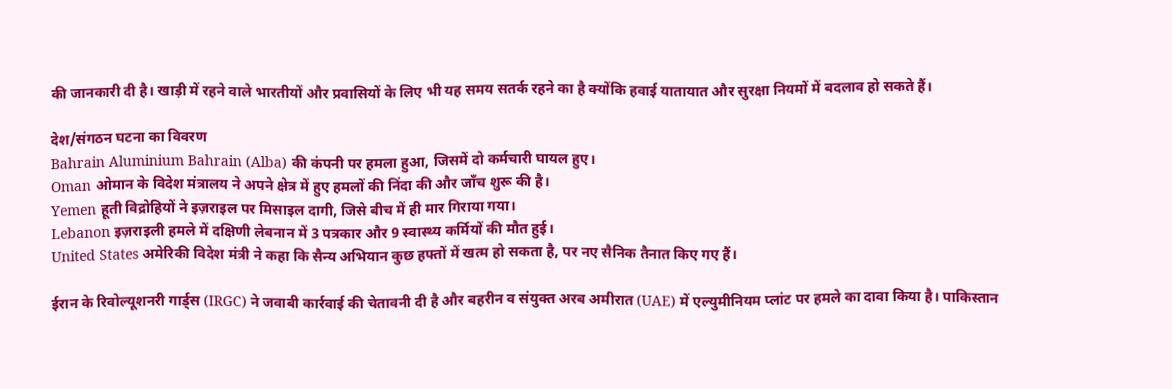की जानकारी दी है। खाड़ी में रहने वाले भारतीयों और प्रवासियों के लिए भी यह समय सतर्क रहने का है क्योंकि हवाई यातायात और सुरक्षा नियमों में बदलाव हो सकते हैं।

देश/संगठन घटना का विवरण
Bahrain Aluminium Bahrain (Alba) की कंपनी पर हमला हुआ, जिसमें दो कर्मचारी घायल हुए।
Oman ओमान के विदेश मंत्रालय ने अपने क्षेत्र में हुए हमलों की निंदा की और जाँच शुरू की है।
Yemen हूती विद्रोहियों ने इज़राइल पर मिसाइल दागी, जिसे बीच में ही मार गिराया गया।
Lebanon इज़राइली हमले में दक्षिणी लेबनान में 3 पत्रकार और 9 स्वास्थ्य कर्मियों की मौत हुई।
United States अमेरिकी विदेश मंत्री ने कहा कि सैन्य अभियान कुछ हफ्तों में खत्म हो सकता है, पर नए सैनिक तैनात किए गए हैं।

ईरान के रिवोल्यूशनरी गार्ड्स (IRGC) ने जवाबी कार्रवाई की चेतावनी दी है और बहरीन व संयुक्त अरब अमीरात (UAE) में एल्युमीनियम प्लांट पर हमले का दावा किया है। पाकिस्तान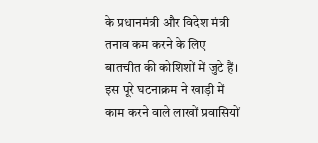के प्रधानमंत्री और विदेश मंत्री तनाव कम करने के लिए बातचीत की कोशिशों में जुटे हैं। इस पूरे घटनाक्रम ने खाड़ी में काम करने वाले लाखों प्रवासियों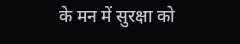के मन में सुरक्षा को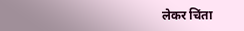लेकर चिंता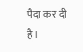पैदा कर दी है।